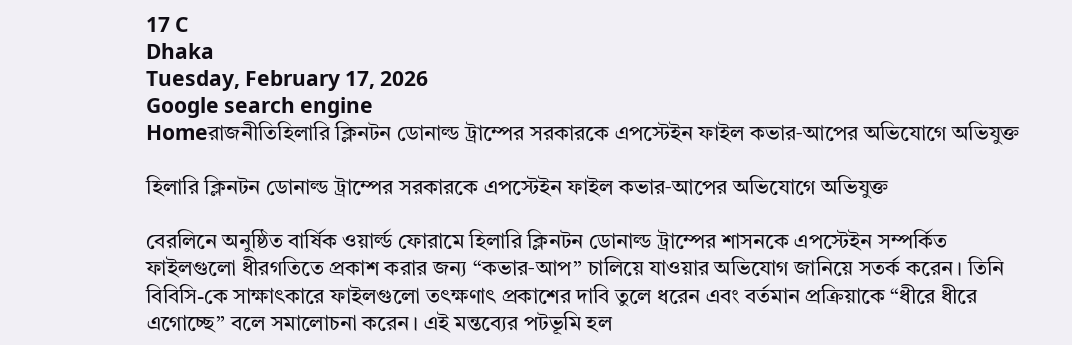17 C
Dhaka
Tuesday, February 17, 2026
Google search engine
Homeরাজনীতিহিলারি ক্লিনটন ডোনাল্ড ট্রাম্পের সরকারকে এপস্টেইন ফাইল কভার‑আপের অভিযোগে অভিযুক্ত

হিলারি ক্লিনটন ডোনাল্ড ট্রাম্পের সরকারকে এপস্টেইন ফাইল কভার‑আপের অভিযোগে অভিযুক্ত

বেরলিনে অনুষ্ঠিত বার্ষিক ওয়ার্ল্ড ফোরামে হিলারি ক্লিনটন ডোনাল্ড ট্রাম্পের শাসনকে এপস্টেইন সম্পর্কিত ফাইলগুলো ধীরগতিতে প্রকাশ করার জন্য “কভার‑আপ” চালিয়ে যাওয়ার অভিযোগ জানিয়ে সতর্ক করেন। তিনি বিবিসি-কে সাক্ষাৎকারে ফাইলগুলো তৎক্ষণাৎ প্রকাশের দাবি তুলে ধরেন এবং বর্তমান প্রক্রিয়াকে “ধীরে ধীরে এগোচ্ছে” বলে সমালোচনা করেন। এই মন্তব্যের পটভূমি হল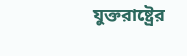যুক্তরাষ্ট্রের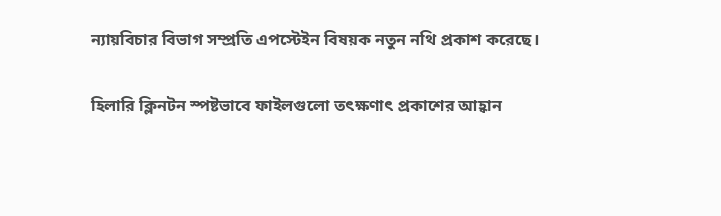ন্যায়বিচার বিভাগ সম্প্রতি এপস্টেইন বিষয়ক নতুন নথি প্রকাশ করেছে।

হিলারি ক্লিনটন স্পষ্টভাবে ফাইলগুলো তৎক্ষণাৎ প্রকাশের আহ্বান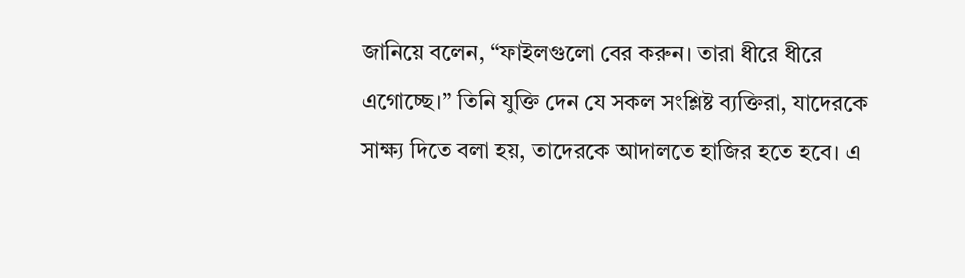জানিয়ে বলেন, “ফাইলগুলো বের করুন। তারা ধীরে ধীরে এগোচ্ছে।” তিনি যুক্তি দেন যে সকল সংশ্লিষ্ট ব্যক্তিরা, যাদেরকে সাক্ষ্য দিতে বলা হয়, তাদেরকে আদালতে হাজির হতে হবে। এ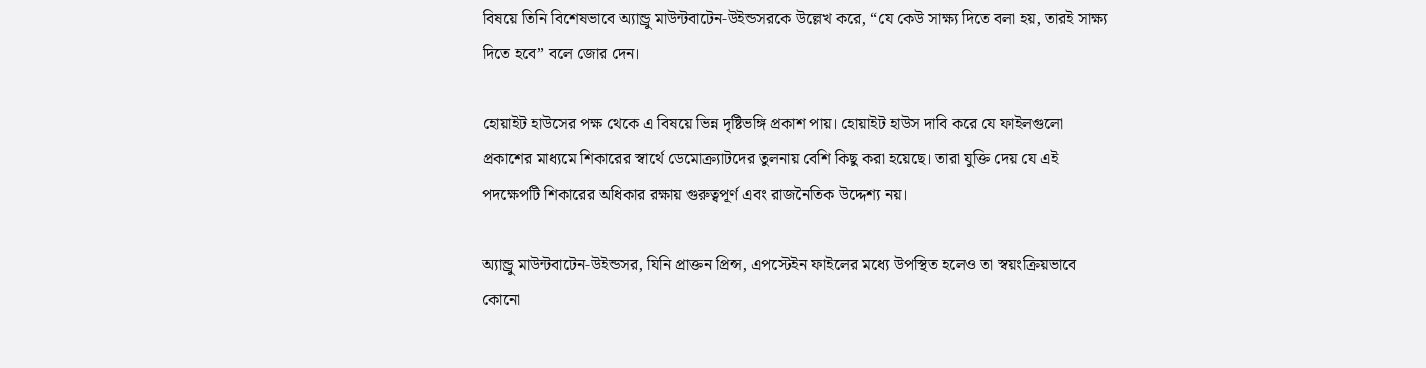বিষয়ে তিনি বিশেষভাবে অ্যান্ড্রু মাউন্টবাটেন‑উইন্ডসরকে উল্লেখ করে, “যে কেউ সাক্ষ্য দিতে বলা হয়, তারই সাক্ষ্য দিতে হবে” বলে জোর দেন।

হোয়াইট হাউসের পক্ষ থেকে এ বিষয়ে ভিন্ন দৃষ্টিভঙ্গি প্রকাশ পায়। হোয়াইট হাউস দাবি করে যে ফাইলগুলো প্রকাশের মাধ্যমে শিকারের স্বার্থে ডেমোক্র্যাটদের তুলনায় বেশি কিছু করা হয়েছে। তারা যুক্তি দেয় যে এই পদক্ষেপটি শিকারের অধিকার রক্ষায় গুরুত্বপূর্ণ এবং রাজনৈতিক উদ্দেশ্য নয়।

অ্যান্ড্রু মাউন্টবাটেন‑উইন্ডসর, যিনি প্রাক্তন প্রিন্স, এপস্টেইন ফাইলের মধ্যে উপস্থিত হলেও তা স্বয়ংক্রিয়ভাবে কোনো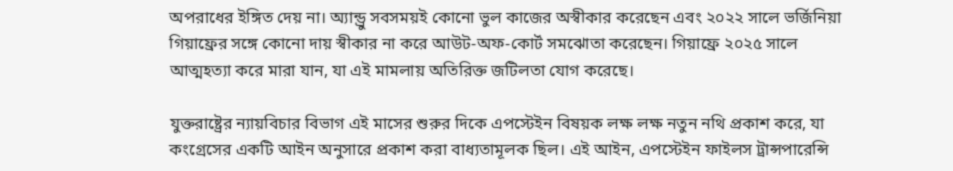অপরাধের ইঙ্গিত দেয় না। অ্যান্ড্রু সবসময়ই কোনো ভুল কাজের অস্বীকার করেছেন এবং ২০২২ সালে ভর্জিনিয়া গিয়াফ্রের সঙ্গে কোনো দায় স্বীকার না করে আউট‑অফ‑কোর্ট সমঝোতা করেছেন। গিয়াফ্রে ২০২৫ সালে আত্মহত্যা করে মারা যান, যা এই মামলায় অতিরিক্ত জটিলতা যোগ করেছে।

যুক্তরাষ্ট্রের ন্যায়বিচার বিভাগ এই মাসের শুরুর দিকে এপস্টেইন বিষয়ক লক্ষ লক্ষ নতুন নথি প্রকাশ করে, যা কংগ্রেসের একটি আইন অনুসারে প্রকাশ করা বাধ্যতামূলক ছিল। এই আইন, এপস্টেইন ফাইলস ট্রান্সপারেন্সি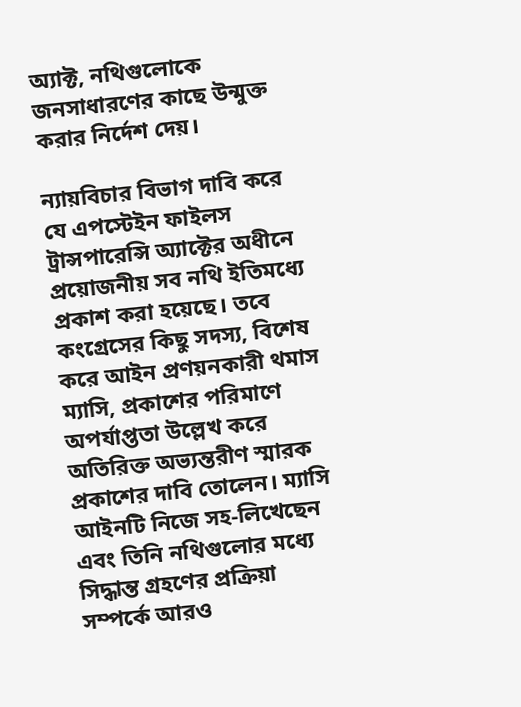অ্যাক্ট, নথিগুলোকে জনসাধারণের কাছে উন্মুক্ত করার নির্দেশ দেয়।

ন্যায়বিচার বিভাগ দাবি করে যে এপস্টেইন ফাইলস ট্রান্সপারেন্সি অ্যাক্টের অধীনে প্রয়োজনীয় সব নথি ইতিমধ্যে প্রকাশ করা হয়েছে। তবে কংগ্রেসের কিছু সদস্য, বিশেষ করে আইন প্রণয়নকারী থমাস ম্যাসি, প্রকাশের পরিমাণে অপর্যাপ্ততা উল্লেখ করে অতিরিক্ত অভ্যন্তরীণ স্মারক প্রকাশের দাবি তোলেন। ম্যাসি আইনটি নিজে সহ-লিখেছেন এবং তিনি নথিগুলোর মধ্যে সিদ্ধান্ত গ্রহণের প্রক্রিয়া সম্পর্কে আরও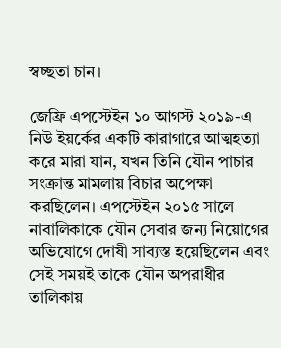স্বচ্ছতা চান।

জেফ্রি এপস্টেইন ১০ আগস্ট ২০১৯-এ নিউ ইয়র্কের একটি কারাগারে আত্মহত্যা করে মারা যান, যখন তিনি যৌন পাচার সংক্রান্ত মামলায় বিচার অপেক্ষা করছিলেন। এপস্টেইন ২০১৫ সালে নাবালিকাকে যৌন সেবার জন্য নিয়োগের অভিযোগে দোষী সাব্যস্ত হয়েছিলেন এবং সেই সময়ই তাকে যৌন অপরাধীর তালিকায়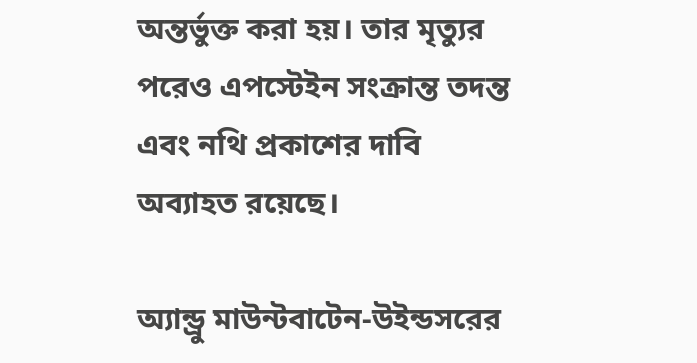অন্তর্ভুক্ত করা হয়। তার মৃত্যুর পরেও এপস্টেইন সংক্রান্ত তদন্ত এবং নথি প্রকাশের দাবি অব্যাহত রয়েছে।

অ্যান্ড্রু মাউন্টবাটেন‑উইন্ডসরের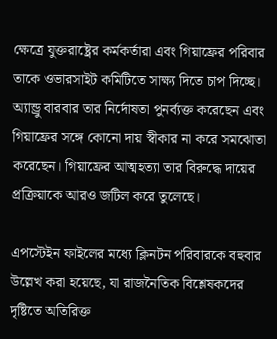ক্ষেত্রে যুক্তরাষ্ট্রের কর্মকর্তারা এবং গিয়াফ্রের পরিবার তাকে ওভারসাইট কমিটিতে সাক্ষ্য দিতে চাপ দিচ্ছে। অ্যান্ড্রু বারবার তার নির্দোষতা পুনর্ব্যক্ত করেছেন এবং গিয়াফ্রের সঙ্গে কোনো দায় স্বীকার না করে সমঝোতা করেছেন। গিয়াফ্রের আত্মহত্যা তার বিরুদ্ধে দায়ের প্রক্রিয়াকে আরও জটিল করে তুলেছে।

এপস্টেইন ফাইলের মধ্যে ক্লিনটন পরিবারকে বহুবার উল্লেখ করা হয়েছে, যা রাজনৈতিক বিশ্লেষকদের দৃষ্টিতে অতিরিক্ত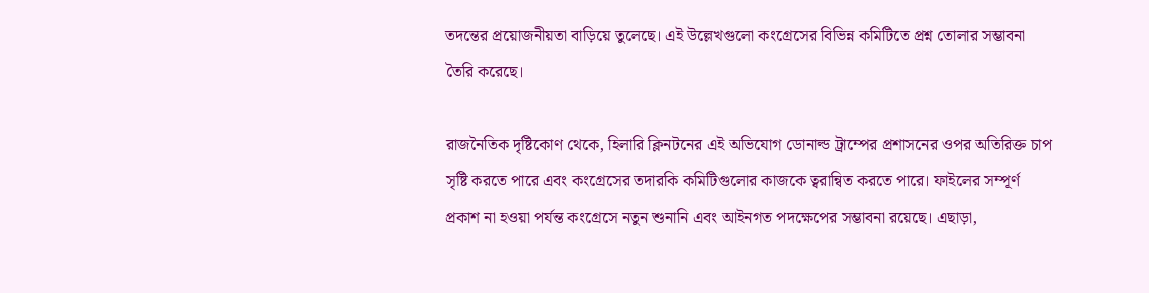তদন্তের প্রয়োজনীয়তা বাড়িয়ে তুলেছে। এই উল্লেখগুলো কংগ্রেসের বিভিন্ন কমিটিতে প্রশ্ন তোলার সম্ভাবনা তৈরি করেছে।

রাজনৈতিক দৃষ্টিকোণ থেকে, হিলারি ক্লিনটনের এই অভিযোগ ডোনাল্ড ট্রাম্পের প্রশাসনের ওপর অতিরিক্ত চাপ সৃষ্টি করতে পারে এবং কংগ্রেসের তদারকি কমিটিগুলোর কাজকে ত্বরান্বিত করতে পারে। ফাইলের সম্পূর্ণ প্রকাশ না হওয়া পর্যন্ত কংগ্রেসে নতুন শুনানি এবং আইনগত পদক্ষেপের সম্ভাবনা রয়েছে। এছাড়া,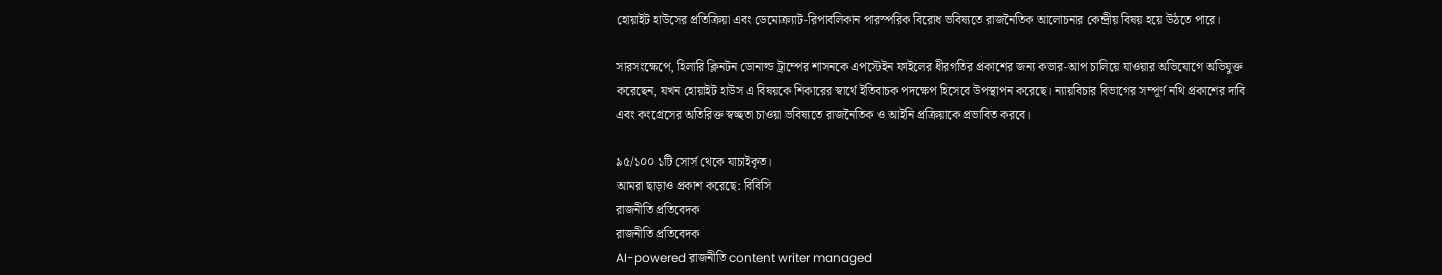হোয়াইট হাউসের প্রতিক্রিয়া এবং ডেমোক্র্যাট-রিপাবলিকান পারস্পরিক বিরোধ ভবিষ্যতে রাজনৈতিক আলোচনার কেন্দ্রীয় বিষয় হয়ে উঠতে পারে।

সারসংক্ষেপে, হিলারি ক্লিনটন ডোনাল্ড ট্রাম্পের শাসনকে এপস্টেইন ফাইলের ধীরগতির প্রকাশের জন্য কভার‑আপ চালিয়ে যাওয়ার অভিযোগে অভিযুক্ত করেছেন, যখন হোয়াইট হাউস এ বিষয়কে শিকারের স্বার্থে ইতিবাচক পদক্ষেপ হিসেবে উপস্থাপন করেছে। ন্যায়বিচার বিভাগের সম্পূর্ণ নথি প্রকাশের দাবি এবং কংগ্রেসের অতিরিক্ত স্বচ্ছতা চাওয়া ভবিষ্যতে রাজনৈতিক ও আইনি প্রক্রিয়াকে প্রভাবিত করবে।

৯৫/১০০ ১টি সোর্স থেকে যাচাইকৃত।
আমরা ছাড়াও প্রকাশ করেছে: বিবিসি
রাজনীতি প্রতিবেদক
রাজনীতি প্রতিবেদক
AI-powered রাজনীতি content writer managed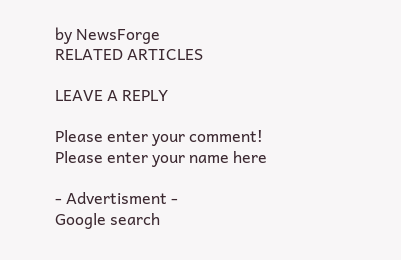by NewsForge
RELATED ARTICLES

LEAVE A REPLY

Please enter your comment!
Please enter your name here

- Advertisment -
Google search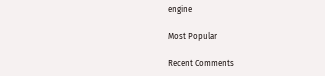engine

Most Popular

Recent Comments